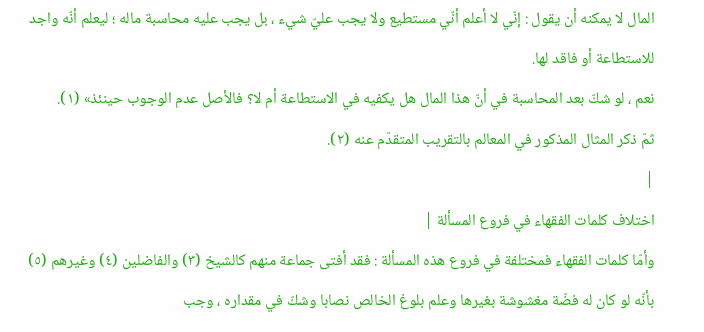المال لا يمكنه أن يقول : إنّي لا أعلم أنّي مستطيع ولا يجب عليّ شيء ، بل يجب عليه محاسبة ماله ؛ ليعلم أنّه واجد للاستطاعة أو فاقد لها.
نعم ، لو شكّ بعد المحاسبة في أنّ هذا المال هل يكفيه في الاستطاعة أم لا؟ فالأصل عدم الوجوب حينئذ» (١).
ثمّ ذكر المثال المذكور في المعالم بالتقريب المتقدّم عنه (٢).
|
اختلاف كلمات الفقهاء في فروع المسألة |
وأمّا كلمات الفقهاء فمختلفة في فروع هذه المسألة : فقد أفتى جماعة منهم كالشيخ (٣) والفاضلين (٤) وغيرهم (٥) بأنّه لو كان له فضّة مغشوشة بغيرها وعلم بلوغ الخالص نصابا وشكّ في مقداره ، وجب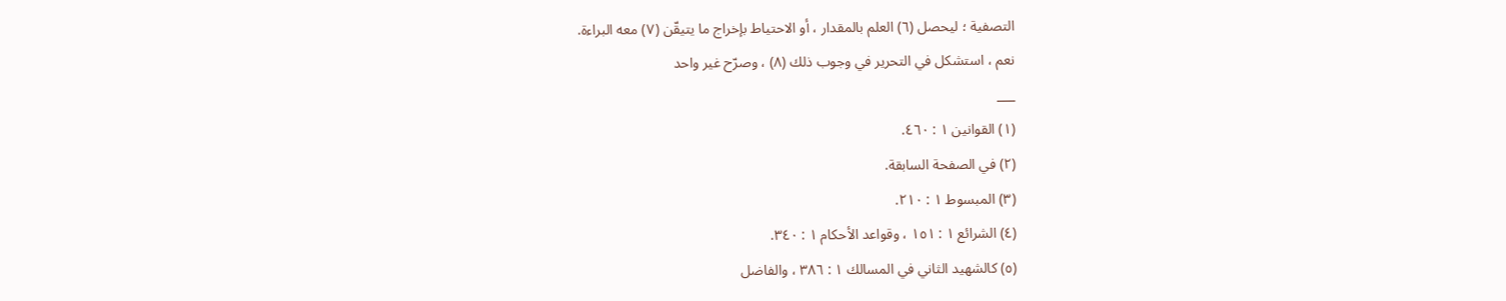التصفية ؛ ليحصل (٦) العلم بالمقدار ، أو الاحتياط بإخراج ما يتيقّن (٧) معه البراءة.
نعم ، استشكل في التحرير في وجوب ذلك (٨) ، وصرّح غير واحد
___
(١) القوانين ١ : ٤٦٠.
(٢) في الصفحة السابقة.
(٣) المبسوط ١ : ٢١٠.
(٤) الشرائع ١ : ١٥١ ، وقواعد الأحكام ١ : ٣٤٠.
(٥) كالشهيد الثاني في المسالك ١ : ٣٨٦ ، والفاضل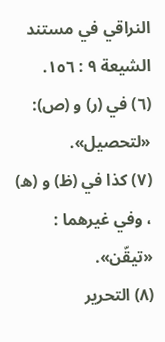النراقي في مستند الشيعة ٩ : ١٥٦.
(٦) في (ر) و (ص): «لتحصيل».
(٧) كذا في (ظ) و (ه) ، وفي غيرهما : «تيقّن».
(٨) التحرير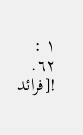١ : ٦٢.
![فرائد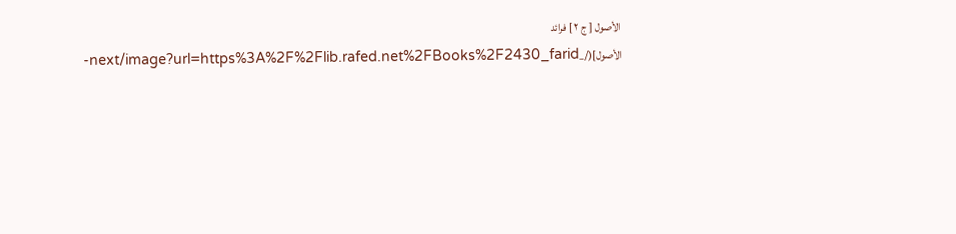الأصول [ ج ٢ ] فرائد الأصول](/_next/image?url=https%3A%2F%2Flib.rafed.net%2FBooks%2F2430_farid-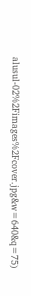alusul-02%2Fimages%2Fcover.jpg&w=640&q=75)